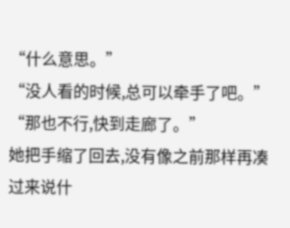“什么意思。”
“没人看的时候,总可以牵手了吧。”
“那也不行,快到走廊了。”
她把手缩了回去,没有像之前那样再凑过来说什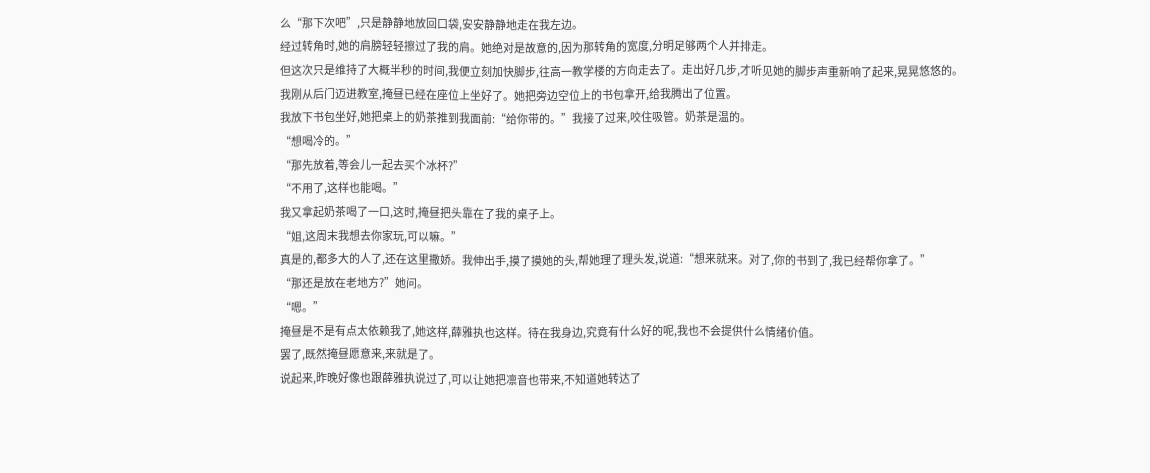么“那下次吧”,只是静静地放回口袋,安安静静地走在我左边。
经过转角时,她的肩膀轻轻擦过了我的肩。她绝对是故意的,因为那转角的宽度,分明足够两个人并排走。
但这次只是维持了大概半秒的时间,我便立刻加快脚步,往高一教学楼的方向走去了。走出好几步,才听见她的脚步声重新响了起来,晃晃悠悠的。
我刚从后门迈进教室,掩昼已经在座位上坐好了。她把旁边空位上的书包拿开,给我腾出了位置。
我放下书包坐好,她把桌上的奶茶推到我面前:“给你带的。”我接了过来,咬住吸管。奶茶是温的。
“想喝冷的。”
“那先放着,等会儿一起去买个冰杯?”
“不用了,这样也能喝。”
我又拿起奶茶喝了一口,这时,掩昼把头靠在了我的桌子上。
“姐,这周末我想去你家玩,可以嘛。”
真是的,都多大的人了,还在这里撒娇。我伸出手,摸了摸她的头,帮她理了理头发,说道:“想来就来。对了,你的书到了,我已经帮你拿了。”
“那还是放在老地方?”她问。
“嗯。”
掩昼是不是有点太依赖我了,她这样,薛雅执也这样。待在我身边,究竟有什么好的呢,我也不会提供什么情绪价值。
罢了,既然掩昼愿意来,来就是了。
说起来,昨晚好像也跟薛雅执说过了,可以让她把凛音也带来,不知道她转达了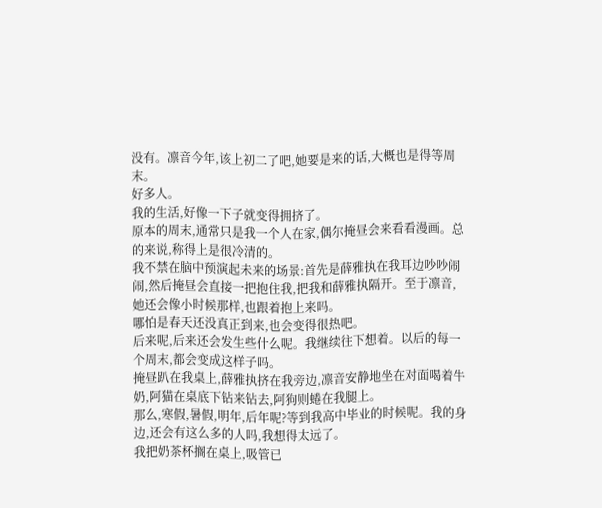没有。凛音今年,该上初二了吧,她要是来的话,大概也是得等周末。
好多人。
我的生活,好像一下子就变得拥挤了。
原本的周末,通常只是我一个人在家,偶尔掩昼会来看看漫画。总的来说,称得上是很冷清的。
我不禁在脑中预演起未来的场景:首先是薛雅执在我耳边吵吵闹闹,然后掩昼会直接一把抱住我,把我和薛雅执隔开。至于凛音,她还会像小时候那样,也跟着抱上来吗。
哪怕是春天还没真正到来,也会变得很热吧。
后来呢,后来还会发生些什么呢。我继续往下想着。以后的每一个周末,都会变成这样子吗。
掩昼趴在我桌上,薛雅执挤在我旁边,凛音安静地坐在对面喝着牛奶,阿猫在桌底下钻来钻去,阿狗则蜷在我腿上。
那么,寒假,暑假,明年,后年呢?等到我高中毕业的时候呢。我的身边,还会有这么多的人吗,我想得太远了。
我把奶茶杯搁在桌上,吸管已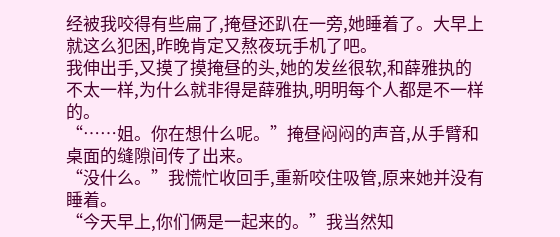经被我咬得有些扁了,掩昼还趴在一旁,她睡着了。大早上就这么犯困,昨晚肯定又熬夜玩手机了吧。
我伸出手,又摸了摸掩昼的头,她的发丝很软,和薛雅执的不太一样,为什么就非得是薛雅执,明明每个人都是不一样的。
“……姐。你在想什么呢。”掩昼闷闷的声音,从手臂和桌面的缝隙间传了出来。
“没什么。”我慌忙收回手,重新咬住吸管,原来她并没有睡着。
“今天早上,你们俩是一起来的。”我当然知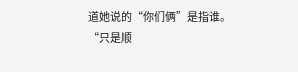道她说的“你们俩”是指谁。
“只是顺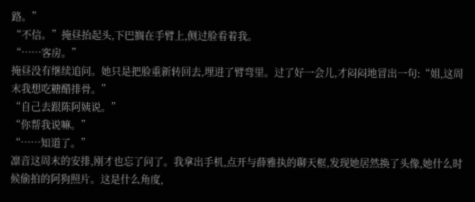路。”
“不信。”掩昼抬起头,下巴搁在手臂上,侧过脸看着我。
“……客房。”
掩昼没有继续追问。她只是把脸重新转回去,埋进了臂弯里。过了好一会儿,才闷闷地冒出一句:“姐,这周末我想吃糖醋排骨。”
“自己去跟陈阿姨说。”
“你帮我说嘛。”
“……知道了。”
凛音这周末的安排,刚才也忘了问了。我拿出手机,点开与薛雅执的聊天框,发现她居然换了头像,她什么时候偷拍的阿狗照片。这是什么角度,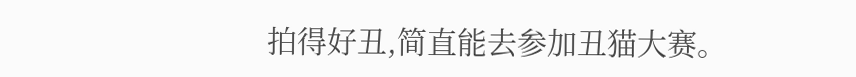拍得好丑,简直能去参加丑猫大赛。